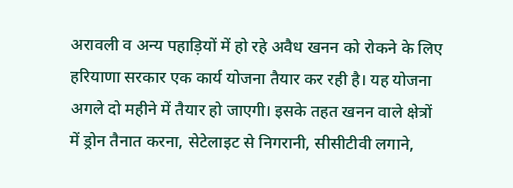अरावली व अन्य पहाड़ियों में हो रहे अवैध खनन को रोकने के लिए हरियाणा सरकार एक कार्य योजना तैयार कर रही है। यह योजना अगले दो महीने में तैयार हो जाएगी। इसके तहत खनन वाले क्षेत्रों में ड्रोन तैनात करना, सेटेलाइट से निगरानी, सीसीटीवी लगाने,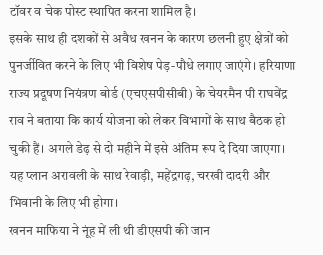टॉवर व चेक पोस्ट स्थापित करना शामिल है।
इसके साथ ही दशकों से अवैध खनन के कारण छलनी हुए क्षेत्रों को पुनर्जीवित करने के लिए भी विशेष पेड़-पौधे लगाए जाएंगे। हरियाणा राज्य प्रदूषण नियंत्रण बोर्ड (एचएसपीसीबी) के चेयरमैन पी राघवेंद्र राव ने बताया कि कार्य योजना को लेकर विभागों के साथ बैठक हो चुकी हैं। अगले डेढ़ से दो महीने में इसे अंतिम रूप दे दिया जाएगा। यह प्लान अरावली के साथ रेवाड़ी, महेंद्रगढ़, चरखी दादरी और भिवानी के लिए भी होगा।
खनन माफिया ने नूंह में ली थी डीएसपी की जान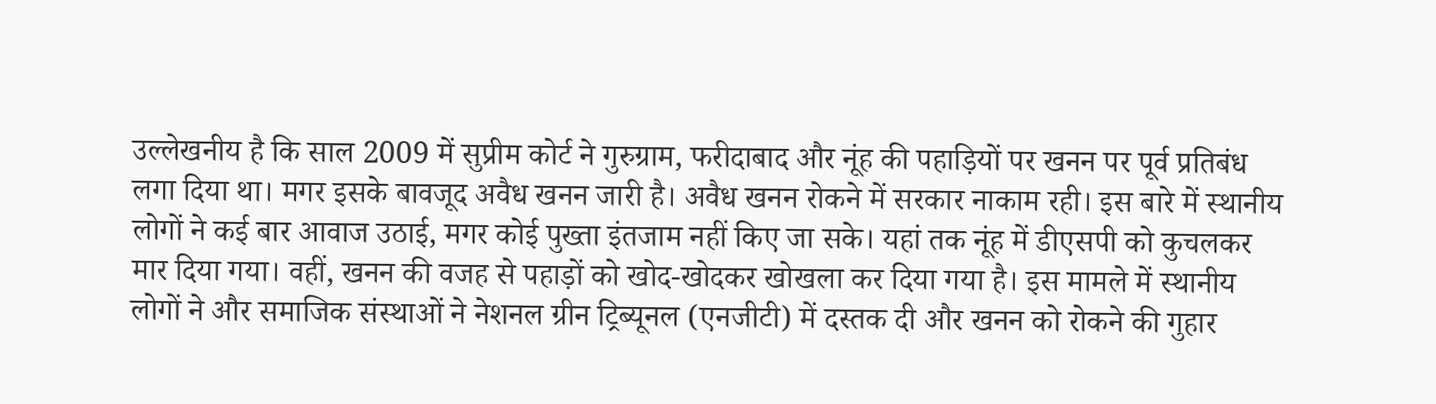उल्लेखनीय है कि साल 2009 में सुप्रीम कोर्ट ने गुरुग्राम, फरीदाबाद और नूंह की पहाड़ियों पर खनन पर पूर्व प्रतिबंध लगा दिया था। मगर इसके बावजूद अवैध खनन जारी है। अवैध खनन रोकने में सरकार नाकाम रही। इस बारे में स्थानीय लोगों ने कई बार आवाज उठाई, मगर कोई पुख्ता इंतजाम नहीं किए जा सके। यहां तक नूंह में डीएसपी को कुचलकर मार दिया गया। वहीं, खनन की वजह से पहाड़ों को खोद-खोदकर खोखला कर दिया गया है। इस मामले में स्थानीय लोगों ने और समाजिक संस्थाओं ने नेशनल ग्रीन ट्रिब्यूनल (एनजीटी) में दस्तक दी और खनन को रोकने की गुहार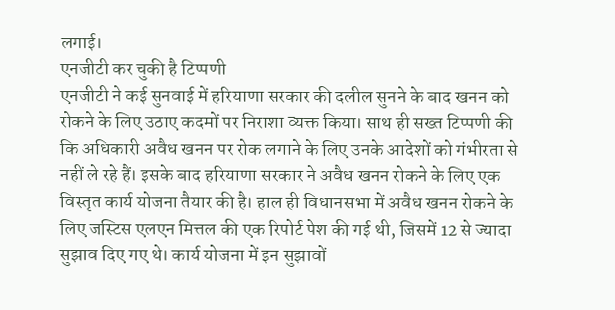लगाई।
एनजीटी कर चुकी है टिप्पणी
एनजीटी ने कई सुनवाई में हरियाणा सरकार की दलील सुनने के बाद खनन को रोकने के लिए उठाए कदमों पर निराशा व्यक्त किया। साथ ही सख्त टिप्पणी की कि अधिकारी अवैध खनन पर रोक लगाने के लिए उनके आदेशों को गंभीरता से नहीं ले रहे हैं। इसके बाद हरियाणा सरकार ने अवैध खनन रोकने के लिए एक विस्तृत कार्य योजना तैयार की है। हाल ही विधानसभा में अवैध खनन रोकने के लिए जस्टिस एलएन मित्तल की एक रिपोर्ट पेश की गई थी, जिसमें 12 से ज्यादा सुझाव दिए गए थे। कार्य योजना में इन सुझावों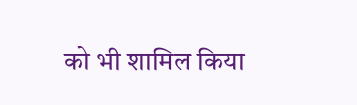को भी शामिल किया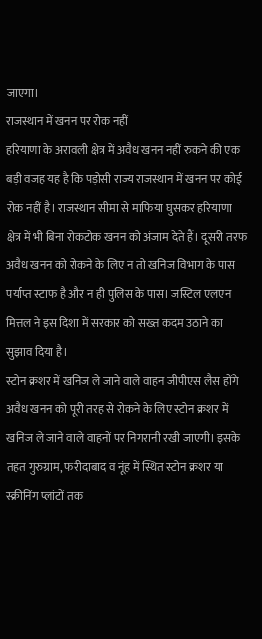जाएगा।
राजस्थान में खनन पर रोक नहीं
हरियाणा के अरावली क्षेत्र में अवैध खनन नहीं रुकने की एक बड़ी वजह यह है कि पड़ोसी राज्य राजस्थान में खनन पर कोई रोक नहीं है। राजस्थान सीमा से माफिया घुसकर हरियाणा क्षेत्र में भी बिना रोकटोक खनन को अंजाम देते हैं। दूसरी तरफ अवैध खनन को रोकने के लिए न तो खनिज विभाग के पास पर्याप्त स्टाफ है और न ही पुलिस के पास। जस्टिल एलएन मित्तल ने इस दिशा में सरकार को सख्त कदम उठाने का सुझाव दिया है।
स्टोन क्रशर में खनिज ले जाने वाले वाहन जीपीएस लैस होंगे
अवैध खनन को पूरी तरह से रोकने के लिए स्टोन क्रशर में खनिज ले जाने वाले वाहनों पर निगरानी रखी जाएगी। इसके तहत गुरुग्राम, फरीदाबाद व नूंह में स्थित स्टोन क्रशर या स्क्रीनिंग प्लांटों तक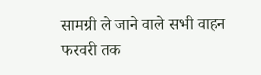सामग्री ले जाने वाले सभी वाहन फरवरी तक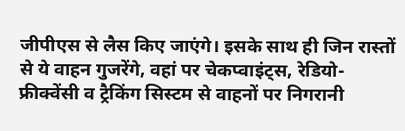जीपीएस से लैस किए जाएंगे। इसके साथ ही जिन रास्तों से ये वाहन गुजरेंगे, वहां पर चेकप्वाइंट्स, रेडियो-फ्रीक्वेंसी व ट्रैकिंग सिस्टम से वाहनों पर निगरानी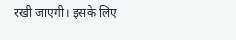रखी जाएगी। इसके लिए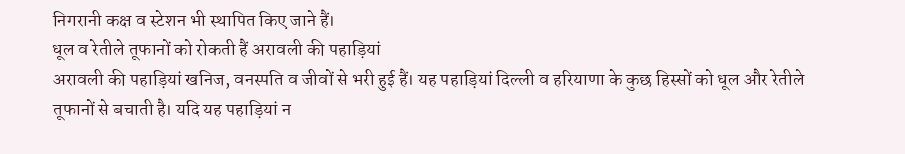निगरानी कक्ष व स्टेशन भी स्थापित किए जाने हैं।
धूल व रेतीले तूफानों को रोकती हैं अरावली की पहाड़ियां
अरावली की पहाड़ियां खनिज, वनस्पति व जीवों से भरी हुई हैं। यह पहाड़ियां दिल्ली व हरियाणा के कुछ हिस्सों को धूल और रेतीले तूफानों से बचाती है। यदि यह पहाड़ियां न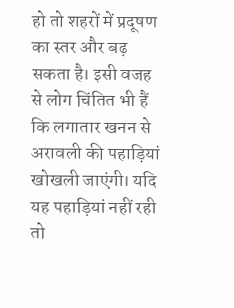हो तो शहरों में प्रदूषण का स्तर और बढ़ सकता है। इसी वजह से लोग चिंतित भी हैं कि लगातार खनन से अरावली की पहाड़ियां खोखली जाएंगी। यदि यह पहाड़ियां नहीं रही तो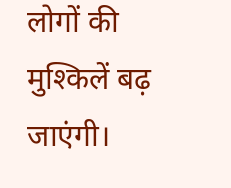लोगों की मुश्किलें बढ़ जाएंगी।